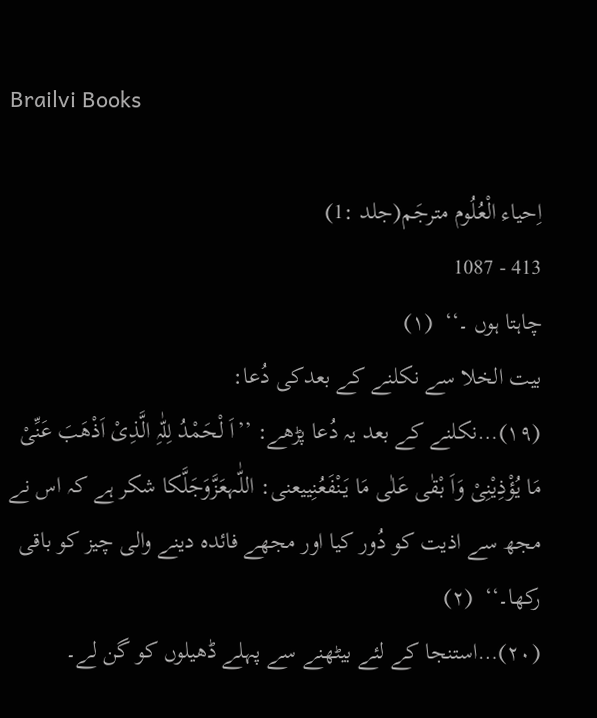Brailvi Books

اِحیاء الْعُلُوم مترجَم(جلد :1)
413 - 1087
چاہتا ہوں ۔‘‘  (۱)
بیت الخلا سے نکلنے کے بعدکی دُعا:
(۱۹)…نکلنے کے بعد یہ دُعا پڑھے: ’’اَ لْحَمْدُ لِلّٰہِ الَّذِیْ اَذْھَبَ عَنِّیْ مَا یُؤْذِیْنِیْ وَاَ بْقٰی عَلٰی مَا یَنْفَعُنِییعنی: اللّٰہعَزَّوَجَلَّکا شکر ہے کہ اس نے مجھ سے اذیت کو دُور کیا اور مجھے فائدہ دینے والی چیز کو باقی رکھا۔‘‘  (۲)
(۲۰)…استنجا کے لئے بیٹھنے سے پہلے ڈھیلوں کو گن لے۔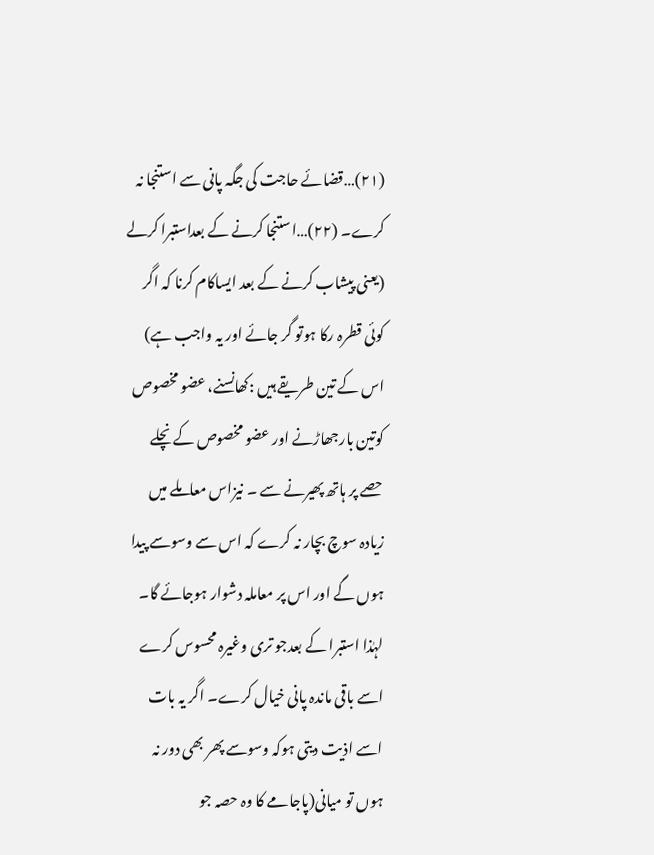(۲۱)…قضائے حاجت کی جگہ پانی سے استنجا نہ کرے۔ (۲۲)…استنجا کرنے کے بعداستبرا کرلے (یعنی پیشاب کرنے کے بعد ایساکام کرنا کہ اگر کوئی قطرہ رکا ہوتو گر جائے اور یہ واجب ہے) اس کے تین طریقے ہیں :کھانسنے، عضو مخصوص کوتین بارجھاڑنے اور عضو مخصوص کے نچلے حصے پر ہاتھ پھیرنے سے ۔ نیزاس معاملے میں زیادہ سوچ بچار نہ کرے کہ اس سے وسوسے پیدا ہوں گے اور اس پر معاملہ دشوار ہوجائے گا۔ لہٰذا استبرا کے بعدجو تری وغیرہ محسوس کرے اسے باقی ماندہ پانی خیال کرے۔ اگر یہ بات اسے اذیت دیتی ہوکہ وسوسے پھر بھی دور نہ ہوں تو میانی(پاجامے کا وہ حصہ جو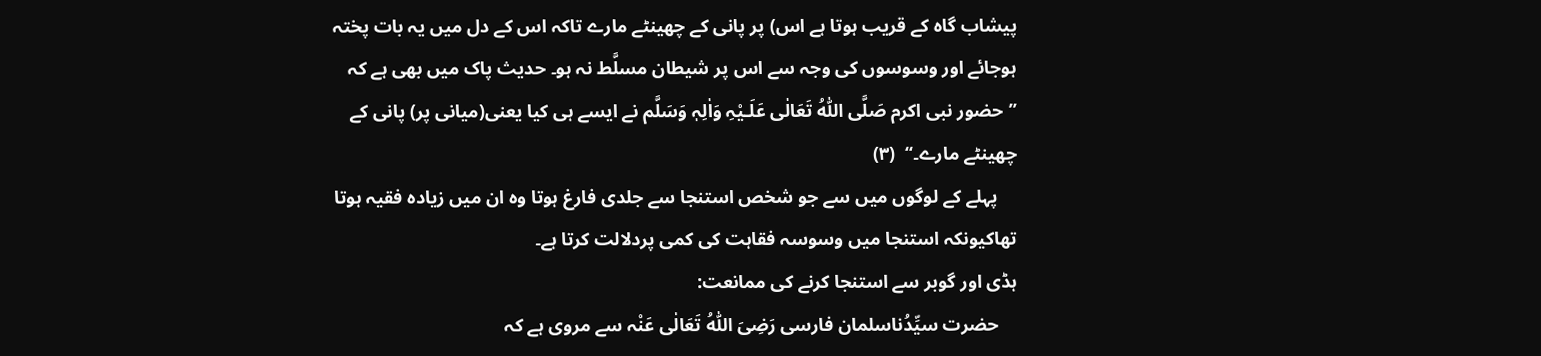پیشاب گاہ کے قریب ہوتا ہے اس) پر پانی کے چھینٹے مارے تاکہ اس کے دل میں یہ بات پختہ ہوجائے اور وسوسوں کی وجہ سے اس پر شیطان مسلَّط نہ ہو۔ حدیث پاک میں بھی ہے کہ ’’حضور نبی اکرم صَلَّی اللّٰہُ تَعَالٰی عَلَـیْہِ وَاٰلِہٖ وَسَلَّم نے ایسے ہی کیا یعنی(میانی پر) پانی کے چھینٹے مارے۔‘‘  (۳)
    پہلے کے لوگوں میں سے جو شخص استنجا سے جلدی فارغ ہوتا وہ ان میں زیادہ فقیہ ہوتا تھاکیونکہ استنجا میں وسوسہ فقاہت کی کمی پردلالت کرتا ہے۔
ہڈی اور گوبر سے استنجا کرنے کی ممانعت:
    حضرت سیِّدُناسلمان فارسی رَضِیَ اللّٰہُ تَعَالٰی عَنْہ سے مروی ہے کہ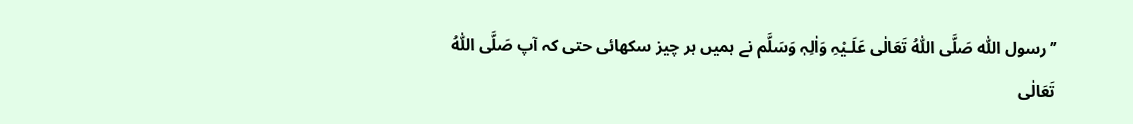’’رسول اللّٰہ صَلَّی اللّٰہُ تَعَالٰی عَلَـیْہِ وَاٰلِہٖ وَسَلَّم نے ہمیں ہر چیز سکھائی حتی کہ آپ صَلَّی اللّٰہُ تَعَالٰی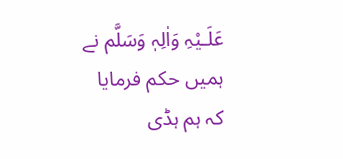عَلَـیْہِ وَاٰلِہٖ وَسَلَّم نے ہمیں حکم فرمایا کہ ہم ہڈی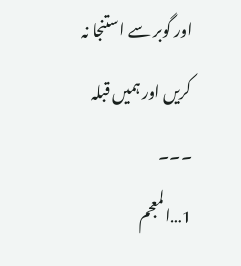اور گوبر سے استنجا نہ کریں اور ہمیں قبلہ
۔۔۔
1…المعجم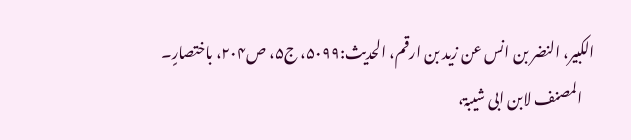الکبیر، النضر بن انس عن زید بن ارقم، الحدیث:۵۰۹۹، ج۵، ص۲۰۴، باختصارٍ۔
    المصنف لابن ابی شیبۃ،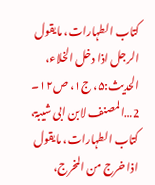کتاب الطہارات، مایقول الرجل اذا دخل الخلاء، الحدیث:۵، ج۱، ص۱۲۔
2…المصنف لابن ابی شیبۃ، کتاب الطہارات، مایقول اذا خرج من المخرج،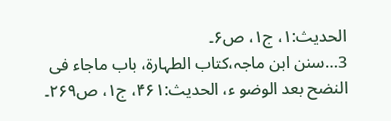الحدیث:۱، ج۱، ص۶۔
3…سنن ابن ماجہ،کتاب الطہارۃ، باب ماجاء فی النضح بعد الوضو ء، الحدیث:۴۶۱، ج۱، ص۲۶۹۔